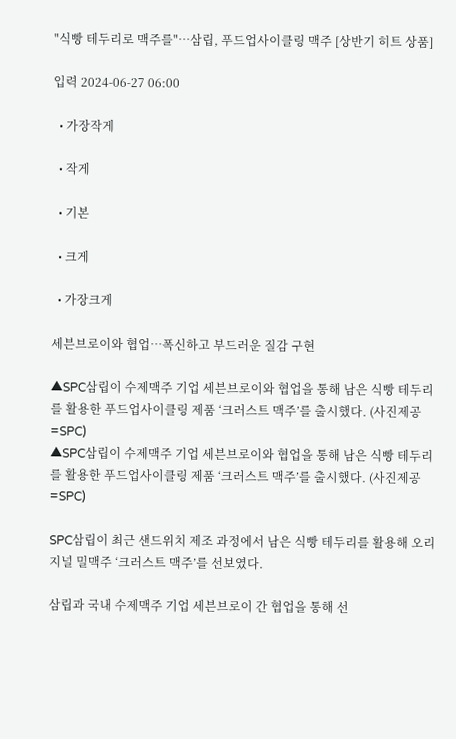"식빵 테두리로 맥주를"…삼립, 푸드업사이클링 맥주 [상반기 히트 상품]

입력 2024-06-27 06:00

  • 가장작게

  • 작게

  • 기본

  • 크게

  • 가장크게

세븐브로이와 협업…폭신하고 부드러운 질감 구현

▲SPC삼립이 수제맥주 기업 세븐브로이와 협업을 통해 남은 식빵 테두리를 활용한 푸드업사이클링 제품 ‘크러스트 맥주’를 출시했다. (사진제공=SPC)
▲SPC삼립이 수제맥주 기업 세븐브로이와 협업을 통해 남은 식빵 테두리를 활용한 푸드업사이클링 제품 ‘크러스트 맥주’를 출시했다. (사진제공=SPC)

SPC삼립이 최근 샌드위치 제조 과정에서 남은 식빵 테두리를 활용해 오리지널 밀맥주 ‘크러스트 맥주’를 선보였다.

삼립과 국내 수제맥주 기업 세븐브로이 간 협업을 통해 선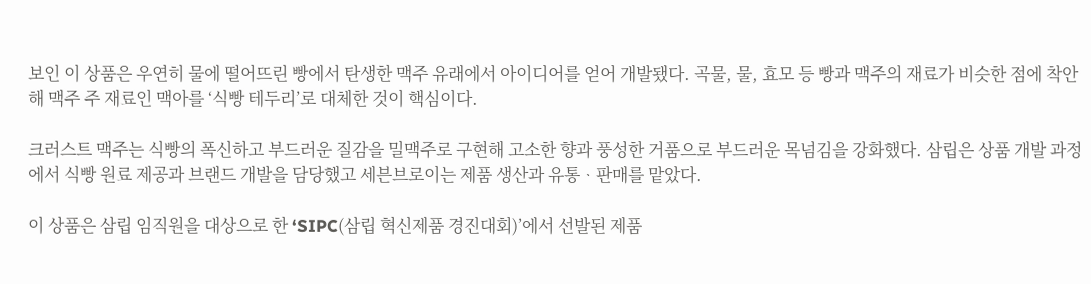보인 이 상품은 우연히 물에 떨어뜨린 빵에서 탄생한 맥주 유래에서 아이디어를 얻어 개발됐다. 곡물, 물, 효모 등 빵과 맥주의 재료가 비슷한 점에 착안해 맥주 주 재료인 맥아를 ‘식빵 테두리’로 대체한 것이 핵심이다.

크러스트 맥주는 식빵의 폭신하고 부드러운 질감을 밀맥주로 구현해 고소한 향과 풍성한 거품으로 부드러운 목넘김을 강화했다. 삼립은 상품 개발 과정에서 식빵 원료 제공과 브랜드 개발을 담당했고 세븐브로이는 제품 생산과 유통ᆞ판매를 맡았다.

이 상품은 삼립 임직원을 대상으로 한 ‘SIPC(삼립 혁신제품 경진대회)’에서 선발된 제품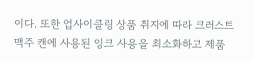이다. 또한 업사이클링 상품 취지에 따라 크러스트 맥주 캔에 사용된 잉크 사용을 최소화하고 제품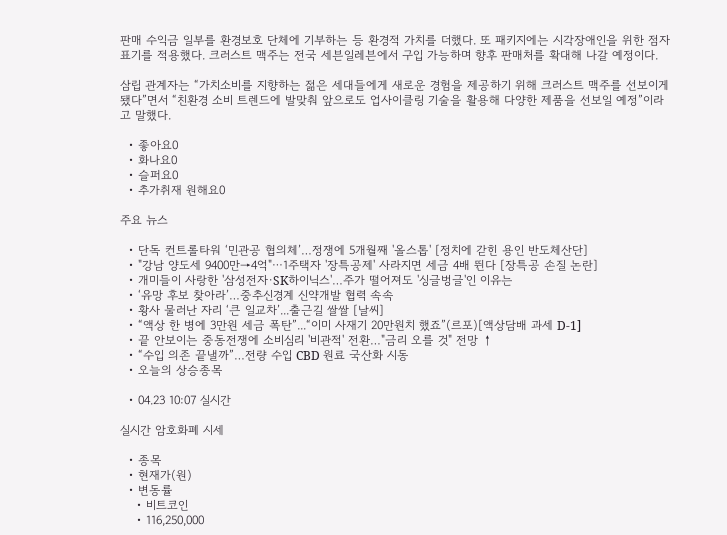판매 수익금 일부를 환경보호 단체에 기부하는 등 환경적 가치를 더했다. 또 패키지에는 시각장애인을 위한 점자 표기를 적용했다. 크러스트 맥주는 전국 세븐일레븐에서 구입 가능하며 향후 판매처를 확대해 나갈 예정이다.

삼립 관계자는 “가치소비를 지향하는 젊은 세대들에게 새로운 경험을 제공하기 위해 크러스트 맥주를 선보이게 됐다”면서 “친환경 소비 트렌드에 발맞춰 앞으로도 업사이클링 기술을 활용해 다양한 제품을 선보일 예정”이라고 말했다.

  • 좋아요0
  • 화나요0
  • 슬퍼요0
  • 추가취재 원해요0

주요 뉴스

  • 단독 컨트롤타워 ‘민관공 협의체’…정쟁에 5개월째 '올스톱' [정치에 갇힌 용인 반도체산단]
  • "강남 양도세 9400만→4억"⋯1주택자 '장특공제' 사라지면 세금 4배 뛴다 [장특공 손질 논란]
  • 개미들이 사랑한 '삼성전자·SK하이닉스'…주가 떨어져도 '싱글벙글'인 이유는
  • ‘유망 후보 찾아라’…중추신경계 신약개발 협력 속속
  • 황사 물러난 자리 ‘큰 일교차’...출근길 쌀쌀 [날씨]
  • “액상 한 병에 3만원 세금 폭탄”...“이미 사재기 20만원치 했죠”(르포)[액상담배 과세 D-1]
  • 끝 안보이는 중동전쟁에 소비심리 '비관적' 전환…"금리 오를 것" 전망 ↑
  • “수입 의존 끝낼까”…전량 수입 CBD 원료 국산화 시동
  • 오늘의 상승종목

  • 04.23 10:07 실시간

실시간 암호화폐 시세

  • 종목
  • 현재가(원)
  • 변동률
    • 비트코인
    • 116,250,000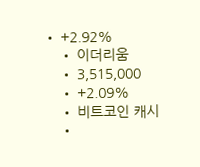• +2.92%
    • 이더리움
    • 3,515,000
    • +2.09%
    • 비트코인 캐시
    •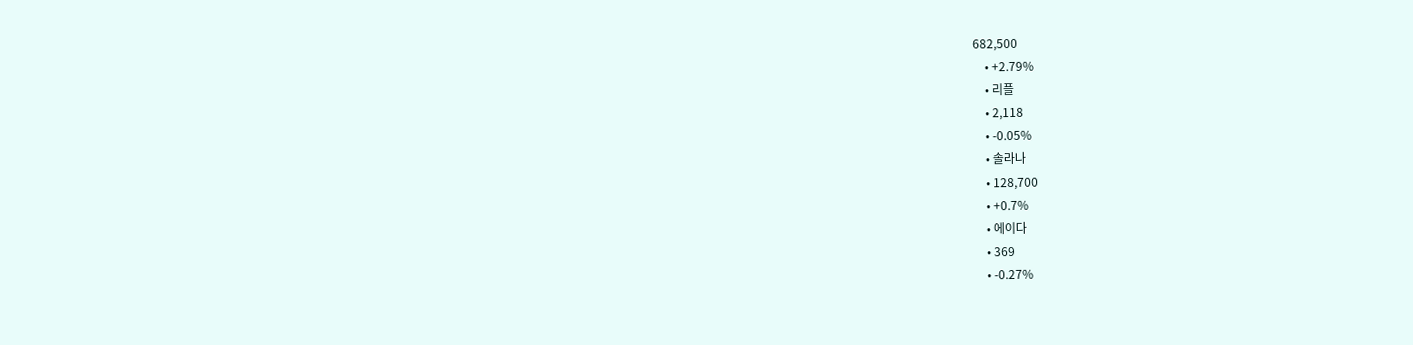682,500
    • +2.79%
    • 리플
    • 2,118
    • -0.05%
    • 솔라나
    • 128,700
    • +0.7%
    • 에이다
    • 369
    • -0.27%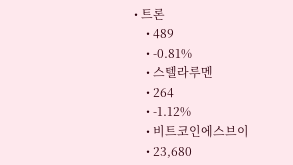• 트론
    • 489
    • -0.81%
    • 스텔라루멘
    • 264
    • -1.12%
    • 비트코인에스브이
    • 23,680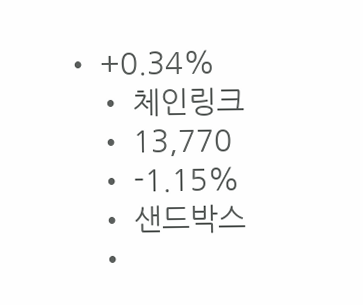• +0.34%
    • 체인링크
    • 13,770
    • -1.15%
    • 샌드박스
    •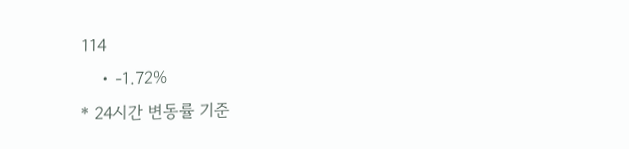114
    • -1.72%
* 24시간 변동률 기준